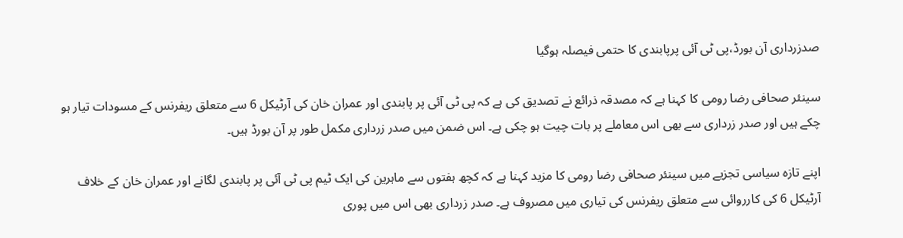صدزرداری آن بورڈ،پی ٹی آئی پرپابندی کا حتمی فیصلہ ہوگیا

سینئر صحافی رضا رومی کا کہنا ہے کہ مصدقہ ذرائع نے تصدیق کی ہے کہ پی ٹی آئی پر پابندی اور عمران خان کی آرٹیکل 6 سے متعلق ریفرنس کے مسودات تیار ہو چکے ہیں اور صدر زرداری سے بھی اس معاملے پر بات چیت ہو چکی ہے۔ اس ضمن میں صدر زرداری مکمل طور پر آن بورڈ ہیں۔

اپنے تازہ سیاسی تجزیے میں سینئر صحافی رضا رومی کا مزید کہنا ہے کہ کچھ ہفتوں سے ماہرین کی ایک ٹیم پی ٹی آئی پر پابندی لگانے اور عمران خان کے خلاف آرٹیکل 6 کی کارروائی سے متعلق ریفرنس کی تیاری میں مصروف ہے۔ صدر زرداری بھی اس میں پوری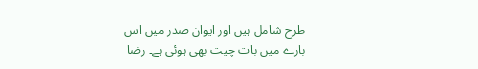طرح شامل ہیں اور ایوان صدر میں اس بارے میں بات چیت بھی ہوئی ہے۔ رضا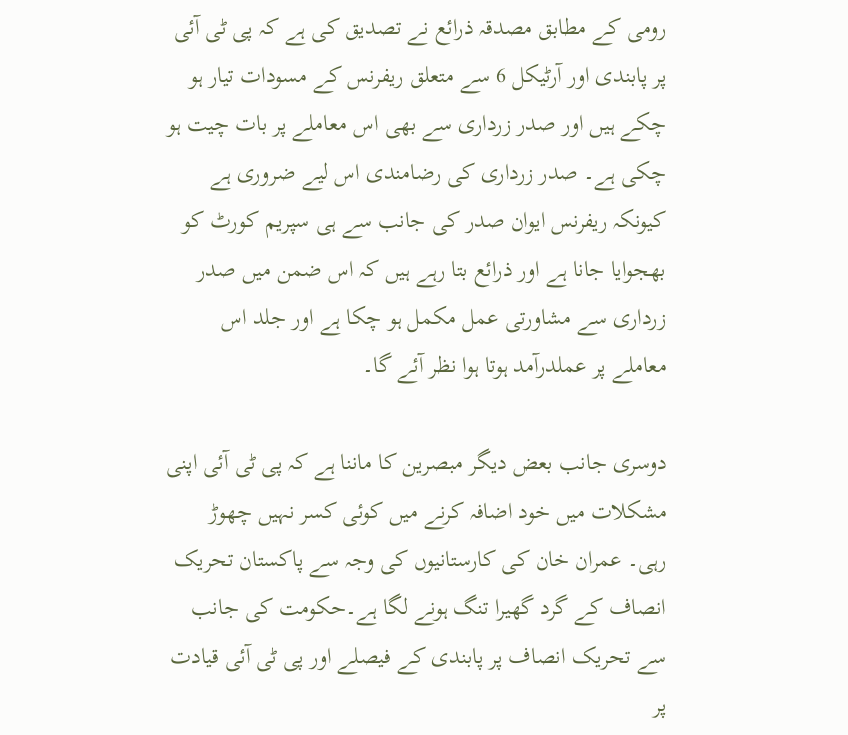رومی کے مطابق مصدقہ ذرائع نے تصدیق کی ہے کہ پی ٹی آئی پر پابندی اور آرٹیکل 6 سے متعلق ریفرنس کے مسودات تیار ہو چکے ہیں اور صدر زرداری سے بھی اس معاملے پر بات چیت ہو چکی ہے۔ صدر زرداری کی رضامندی اس لیے ضروری ہے کیونکہ ریفرنس ایوان صدر کی جانب سے ہی سپریم کورٹ کو بھجوایا جانا ہے اور ذرائع بتا رہے ہیں کہ اس ضمن میں صدر زرداری سے مشاورتی عمل مکمل ہو چکا ہے اور جلد اس معاملے پر عملدرآمد ہوتا ہوا نظر آئے گا۔

دوسری جانب بعض دیگر مبصرین کا ماننا ہے کہ پی ٹی آئی اپنی مشکلات میں خود اضافہ کرنے میں کوئی کسر نہیں چھوڑ رہی۔ عمران خان کی کارستانیوں کی وجہ سے پاکستان تحریک انصاف کے گرد گھیرا تنگ ہونے لگا ہے۔حکومت کی جانب سے تحریک انصاف پر پابندی کے فیصلے اور پی ٹی آئی قیادت پر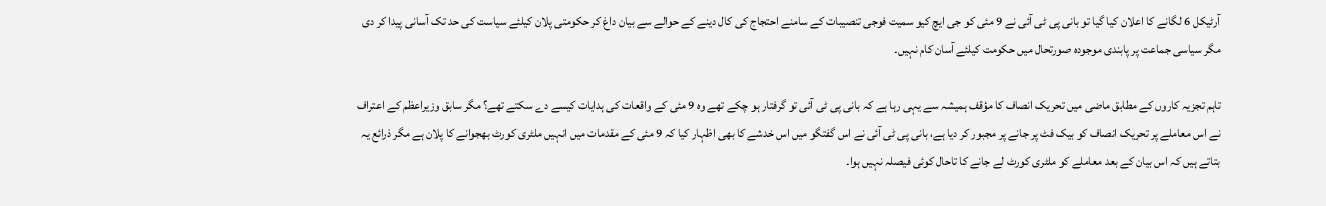آرٹیکل 6 لگانے کا اعلان کیا گیا تو بانی پی ٹی آئی نے 9 مئی کو جی ایچ کیو سمیت فوجی تنصیبات کے سامنے احتجاج کی کال دینے کے حوالے سے بیان داغ کر حکومتی پلان کیلئے سیاست کی حد تک آسانی پیدا کر دی مگر سیاسی جماعت پر پابندی موجودہ صورتحال میں حکومت کیلئے آسان کام نہیں۔

تاہم تجزیہ کاروں کے مطابق ماضی میں تحریک انصاف کا مؤقف ہمیشہ سے یہی رہا ہے کہ بانی پی ٹی آئی تو گرفتار ہو چکے تھے وہ 9 مئی کے واقعات کی ہدایات کیسے دے سکتے تھے؟ مگر سابق وزیراعظم کے اعتراف نے اس معاملے پر تحریک انصاف کو بیک فٹ پر جانے پر مجبور کر دیا ہے، بانی پی ٹی آئی نے اس گفتگو میں اس خدشے کا بھی اظہار کیا کہ 9 مئی کے مقدمات میں انہیں ملٹری کورٹ بھجوانے کا پلان ہے مگر ذرائع یہ بتاتے ہیں کہ اس بیان کے بعد معاملے کو ملٹری کورٹ لے جانے کا تاحال کوئی فیصلہ نہیں ہوا۔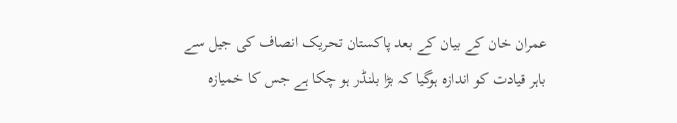عمران خان کے بیان کے بعد پاکستان تحریک انصاف کی جیل سے باہر قیادت کو اندازہ ہوگیا کہ بڑا بلنڈر ہو چکا ہے جس کا خمیازہ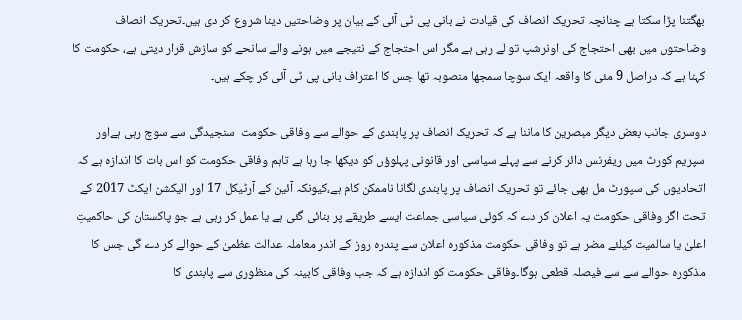بھگتنا پڑا سکتا ہے چنانچہ تحریک انصاف کی قیادت نے بانی پی ٹی آئی کے بیان پر وضاحتیں دینا شروع کر دی ہیں۔تحریک انصاف وضاحتوں میں بھی احتجاج کی اونرشپ تو لے رہی ہے مگر اس احتجاج کے نتیجے میں ہونے والے سانحے کو سازش قرار دیتی ہے، حکومت کا کہنا ہے کہ دراصل 9 مئی کا واقعہ ایک سوچا سمجھا منصوبہ تھا جس کا اعتراف بانی پی ٹی آئی کر چکے ہیں۔

دوسری جانب بعض دیگر مبصرین کا ماننا ہے کہ تحریک انصاف پر پابندی کے حوالے سے وفاقی حکومت  سنجیدگی سے سوچ رہی ہےاور سپریم کورٹ میں ریفرنس دائر کرنے سے پہلے سیاسی اور قانونی پہلوؤں کو دیکھا جا رہا ہے تاہم وفاقی حکومت کو اس بات کا اندازہ ہے کہ اتحادیوں کی سپورٹ مل بھی جائے تو تحریک انصاف پر پابندی لگانا ناممکن کام ہے،کیونکہ آئین کے آرٹیکل 17 اور الیکشن ایکٹ 2017 کے تحت اگر وفاقی حکومت یہ اعلان کر دے کہ کوئی سیاسی جماعت ایسے طریقے پر بنائی گئی ہے یا عمل کر رہی ہے جو پاکستان کی حاکمیتِ اعلیٰ یا سالمیت کیلئے مضر ہے تو وفاقی حکومت مذکورہ اعلان سے پندرہ روز کے اندر معاملہ عدالت عظمیٰ کے حوالے کر دے گی جس کا مذکورہ حوالے سے سے فیصلہ قطعی ہوگا۔وفاقی حکومت کو اندازہ ہے کہ جب وفاقی کابینہ کی منظوری سے پابندی کا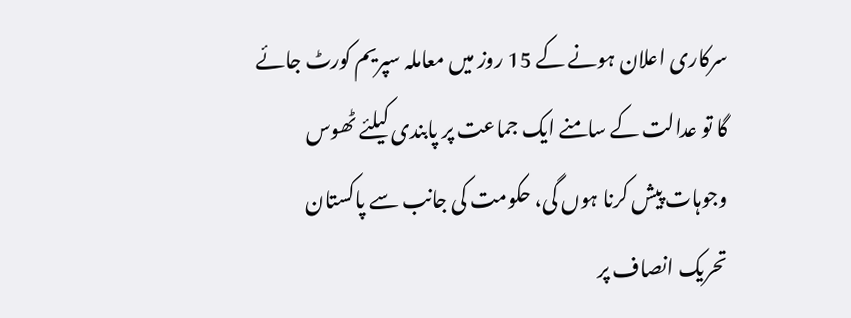سرکاری اعلان ہونے کے 15 روز میں معاملہ سپریم کورٹ جائے گا تو عدالت کے سامنے ایک جماعت پر پابندی کیلئے ٹھوس وجوہات پیش کرنا ہوں گی، حکومت کی جانب سے پاکستان تحریک انصاف پر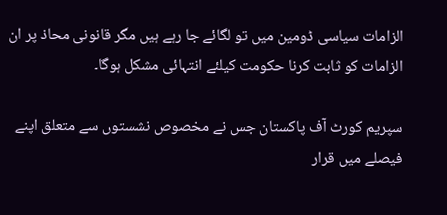الزامات سیاسی ڈومین میں تو لگائے جا رہے ہیں مگر قانونی محاذ پر ان الزامات کو ثابت کرنا حکومت کیلئے انتہائی مشکل ہوگا۔

سپریم کورٹ آف پاکستان جس نے مخصوص نشستوں سے متعلق اپنے فیصلے میں قرار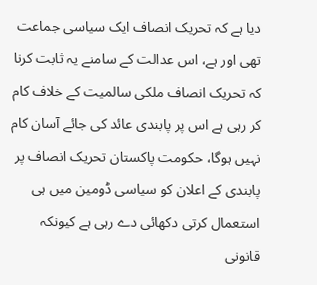دیا ہے کہ تحریک انصاف ایک سیاسی جماعت تھی اور ہے، اس عدالت کے سامنے یہ ثابت کرنا کہ تحریک انصاف ملکی سالمیت کے خلاف کام کر رہی ہے اس پر پابندی عائد کی جائے آسان کام نہیں ہوگا، حکومت پاکستان تحریک انصاف پر پابندی کے اعلان کو سیاسی ڈومین میں ہی استعمال کرتی دکھائی دے رہی ہے کیونکہ قانونی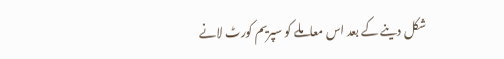شکل دینے کے بعد اس معاملے کو سپریم کورٹ لانے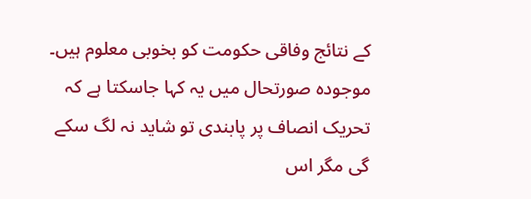کے نتائج وفاقی حکومت کو بخوبی معلوم ہیں۔ موجودہ صورتحال میں یہ کہا جاسکتا ہے کہ تحریک انصاف پر پابندی تو شاید نہ لگ سکے گی مگر اس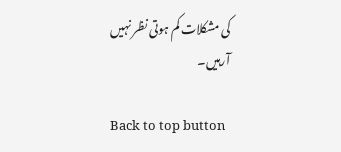کی مشکلات کم ہوتی نظر نہیں آرہیں۔

Back to top button